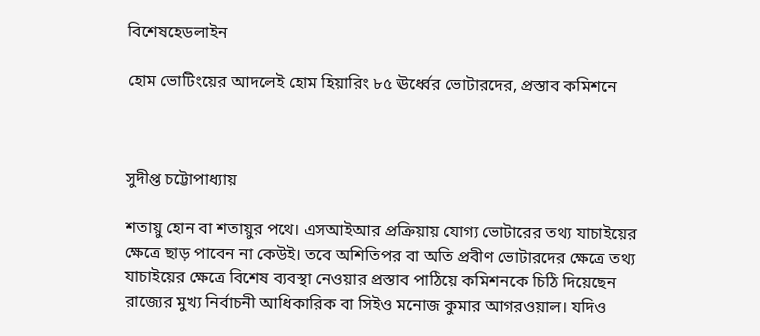বিশেষহেডলাইন

হোম ভোটিংয়ের আদলেই হোম হিয়ারিং ৮৫ ঊর্ধ্বের ভোটারদের, প্রস্তাব কমিশনে



সুদীপ্ত চট্টোপাধ্যায়

শতায়ু হোন বা শতায়ুর পথে। এসআইআর প্রক্রিয়ায় যোগ্য ভোটারের তথ্য যাচাইয়ের ক্ষেত্রে ছাড় পাবেন না কেউই। তবে অশিতিপর বা অতি প্রবীণ ভোটারদের ক্ষেত্রে তথ্য যাচাইয়ের ক্ষেত্রে বিশেষ ব্যবস্থা নেওয়ার প্রস্তাব পাঠিয়ে কমিশনকে চিঠি দিয়েছেন রাজ্যের মুখ্য নির্বাচনী আধিকারিক বা সিইও মনোজ কুমার আগরওয়াল। যদিও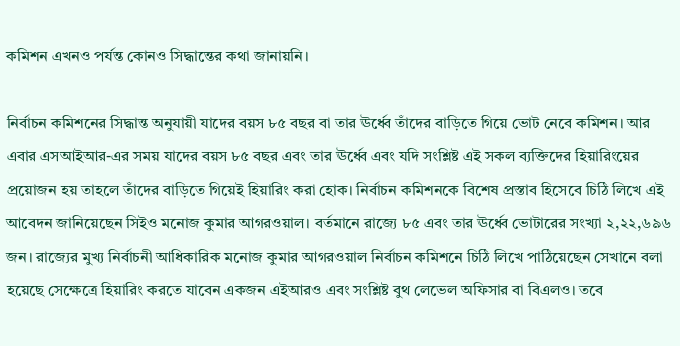কমিশন এখনও পর্যন্ত কোনও সিদ্ধান্তের কথা জানায়নি।

নির্বাচন কমিশনের সিদ্ধান্ত অনুযায়ী যাদের বয়স ৮৫ বছর বা তার ঊর্ধ্বে তাঁদের বাড়িতে গিয়ে ভোট নেবে কমিশন। আর এবার এসআইআর-এর সময় যাদের বয়স ৮৫ বছর এবং তার ঊর্ধ্বে এবং যদি সংশ্লিষ্ট এই সকল ব্যক্তিদের হিয়ারিংয়ের প্রয়োজন হয় তাহলে তাঁদের বাড়িতে গিয়েই হিয়ারিং করা হোক। নির্বাচন কমিশনকে বিশেষ প্রস্তাব হিসেবে চিঠি লিখে এই আবেদন জানিয়েছেন সিইও মনোজ কুমার আগরওয়াল। বর্তমানে রাজ্যে ৮৫ এবং তার ঊর্ধ্বে ভোটারের সংখ্যা ২,২২,৬৯৬ জন। রাজ্যের মুখ্য নির্বাচনী আধিকারিক মনোজ কুমার আগরওয়াল নির্বাচন কমিশনে চিঠি লিখে পাঠিয়েছেন সেখানে বলা হয়েছে সেক্ষেত্রে হিয়ারিং করতে যাবেন একজন এইআরও এবং সংশ্লিষ্ট বুথ লেভেল অফিসার বা বিএলও। তবে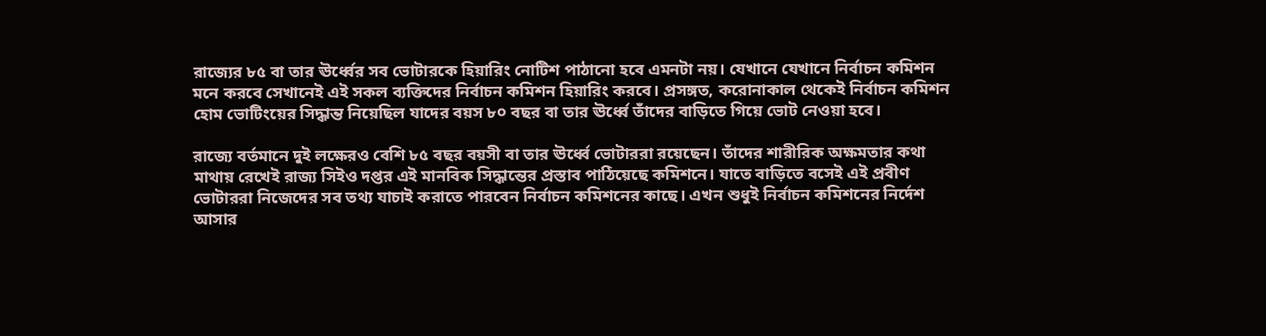রাজ্যের ৮৫ বা তার ঊর্ধ্বের সব ভোটারকে হিয়ারিং নোটিশ পাঠানো হবে এমনটা নয়। যেখানে যেখানে নির্বাচন কমিশন মনে করবে সেখানেই এই সকল ব্যক্তিদের নির্বাচন কমিশন হিয়ারিং করবে। প্রসঙ্গত, করোনাকাল থেকেই নির্বাচন কমিশন হোম ভোটিংয়ের সিদ্ধান্ত নিয়েছিল যাদের বয়স ৮০ বছর বা তার ঊর্ধ্বে তাঁদের বাড়িতে গিয়ে ভোট নেওয়া হবে।

রাজ্যে বর্তমানে দুই লক্ষেরও বেশি ৮৫ বছর বয়সী বা তার ঊর্ধ্বে ভোটাররা রয়েছেন। তাঁদের শারীরিক অক্ষমতার কথা মাথায় রেখেই রাজ্য সিইও দপ্তর এই মানবিক সিদ্ধান্তের প্রস্তাব পাঠিয়েছে কমিশনে। যাতে বাড়িতে বসেই এই প্রবীণ ভোটাররা নিজেদের সব তথ্য যাচাই করাতে পারবেন নির্বাচন কমিশনের কাছে। এখন শুধুই নির্বাচন কমিশনের নির্দেশ আসার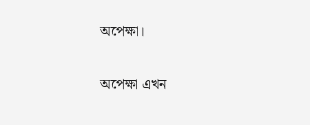অপেক্ষা।

অপেক্ষা এখন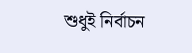শুধুই নির্বাচন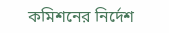কমিশনের নির্দেশ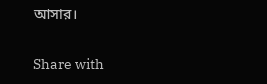আসার।

Share with